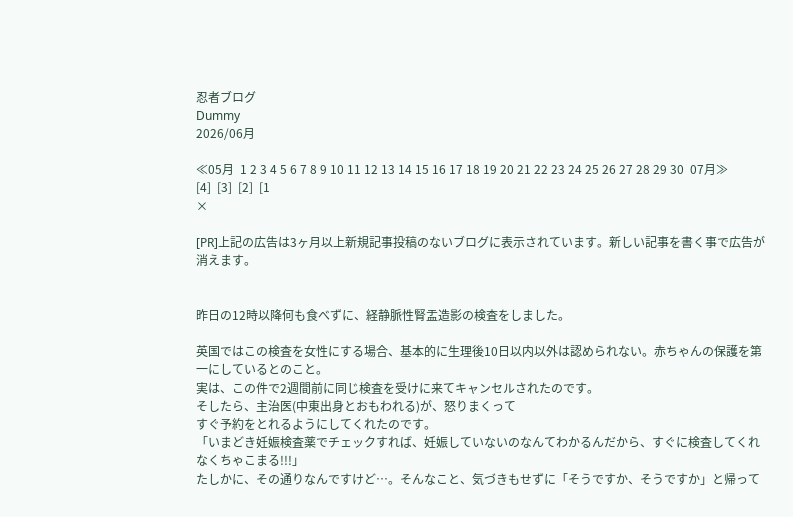忍者ブログ
Dummy
2026/06月

≪05月  1 2 3 4 5 6 7 8 9 10 11 12 13 14 15 16 17 18 19 20 21 22 23 24 25 26 27 28 29 30  07月≫
[4]  [3]  [2]  [1
×

[PR]上記の広告は3ヶ月以上新規記事投稿のないブログに表示されています。新しい記事を書く事で広告が消えます。


昨日の12時以降何も食べずに、経静脈性腎盂造影の検査をしました。

英国ではこの検査を女性にする場合、基本的に生理後10日以内以外は認められない。赤ちゃんの保護を第一にしているとのこと。
実は、この件で2週間前に同じ検査を受けに来てキャンセルされたのです。
そしたら、主治医(中東出身とおもわれる)が、怒りまくって
すぐ予約をとれるようにしてくれたのです。
「いまどき妊娠検査薬でチェックすれば、妊娠していないのなんてわかるんだから、すぐに検査してくれなくちゃこまる!!!」
たしかに、その通りなんですけど…。そんなこと、気づきもせずに「そうですか、そうですか」と帰って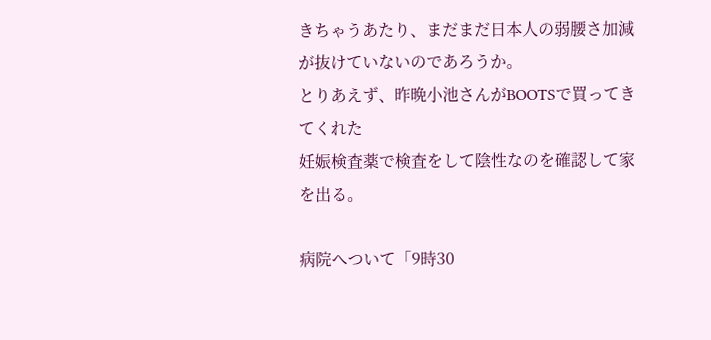きちゃうあたり、まだまだ日本人の弱腰さ加減が抜けていないのであろうか。
とりあえず、昨晩小池さんがBOOTSで買ってきてくれた
妊娠検査薬で検査をして陰性なのを確認して家を出る。

病院へついて「9時30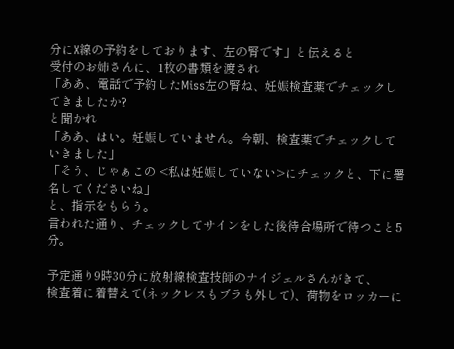分にX線の予約をしております、左の腎です」と伝えると
受付のお姉さんに、1枚の書類を渡され
「ああ、電話で予約したMiss左の腎ね、妊娠検査薬でチェックしてきましたか?
と聞かれ
「ああ、はい。妊娠していません。今朝、検査薬でチェックしていきました」
「そう、じゃぁこの <私は妊娠していない>にチェックと、下に署名してくださいね」
と、指示をもらう。
言われた通り、チェックしてサインをした後待合場所で待つこと5分。

予定通り9時30分に放射線検査技師のナイジェルさんがきて、
検査着に着替えて(ネックレスもブラも外して)、荷物をロッカーに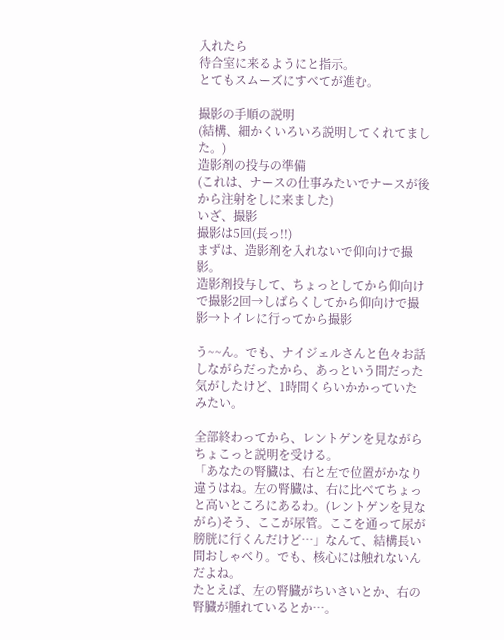入れたら
待合室に来るようにと指示。
とてもスムーズにすべてが進む。

撮影の手順の説明
(結構、細かくいろいろ説明してくれてました。)
造影剤の投与の準備
(これは、ナースの仕事みたいでナースが後から注射をしに来ました)
いざ、撮影
撮影は5回(長っ!!)
まずは、造影剤を入れないで仰向けで撮影。
造影剤投与して、ちょっとしてから仰向けで撮影2回→しばらくしてから仰向けで撮影→トイレに行ってから撮影

う~~ん。でも、ナイジェルさんと色々お話しながらだったから、あっという間だった気がしたけど、1時間くらいかかっていたみたい。

全部終わってから、レントゲンを見ながらちょこっと説明を受ける。
「あなたの腎臓は、右と左で位置がかなり違うはね。左の腎臓は、右に比べてちょっと高いところにあるわ。(レントゲンを見ながら)そう、ここが尿管。ここを通って尿が膀胱に行くんだけど…」なんて、結構長い間おしゃべり。でも、核心には触れないんだよね。
たとえば、左の腎臓がちいさいとか、右の腎臓が腫れているとか…。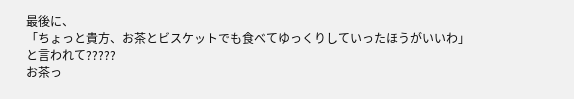最後に、
「ちょっと貴方、お茶とビスケットでも食べてゆっくりしていったほうがいいわ」
と言われて?????
お茶っ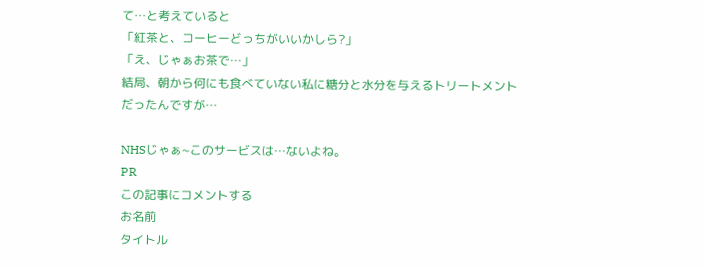て…と考えていると
「紅茶と、コーヒーどっちがいいかしら?」
「え、じゃぁお茶で…」
結局、朝から何にも食べていない私に糖分と水分を与えるトリートメントだったんですが…

NHSじゃぁ~このサービスは…ないよね。
PR
この記事にコメントする
お名前
タイトル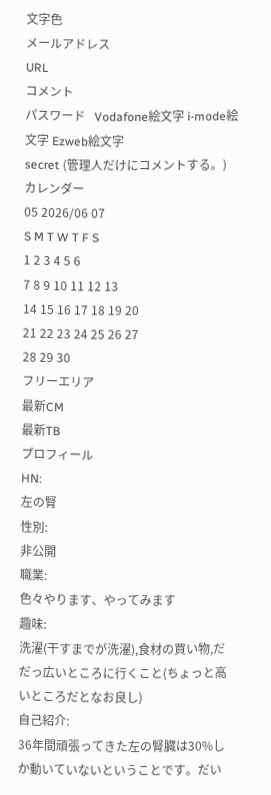文字色
メールアドレス
URL
コメント
パスワード   Vodafone絵文字 i-mode絵文字 Ezweb絵文字
secret (管理人だけにコメントする。)
カレンダー
05 2026/06 07
S M T W T F S
1 2 3 4 5 6
7 8 9 10 11 12 13
14 15 16 17 18 19 20
21 22 23 24 25 26 27
28 29 30
フリーエリア
最新CM
最新TB
プロフィール
HN:
左の腎
性別:
非公開
職業:
色々やります、やってみます
趣味:
洗濯(干すまでが洗濯),食材の買い物,だだっ広いところに行くこと(ちょっと高いところだとなお良し)
自己紹介:
36年間頑張ってきた左の腎臓は30%しか動いていないということです。だい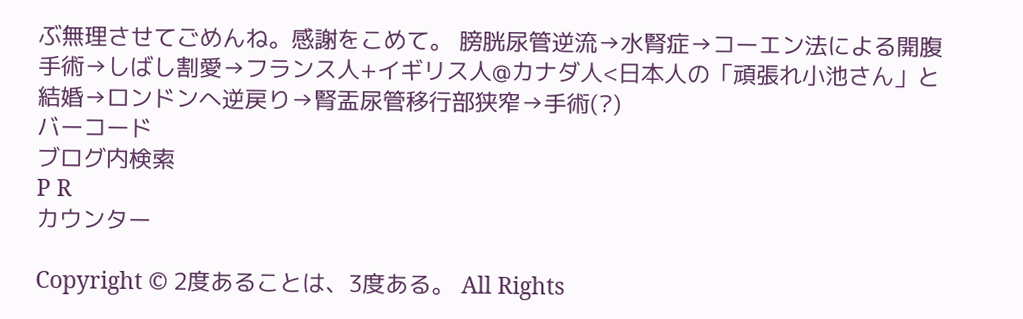ぶ無理させてごめんね。感謝をこめて。 膀胱尿管逆流→水腎症→コーエン法による開腹手術→しばし割愛→フランス人+イギリス人@カナダ人<日本人の「頑張れ小池さん」と結婚→ロンドンへ逆戻り→腎盂尿管移行部狭窄→手術(?)
バーコード
ブログ内検索
P R
カウンター

Copyright © 2度あることは、3度ある。 All Rights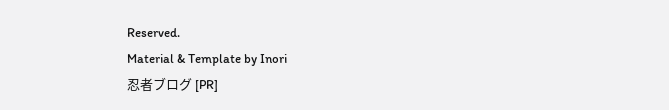Reserved.
Material & Template by Inori
忍者ブログ [PR]